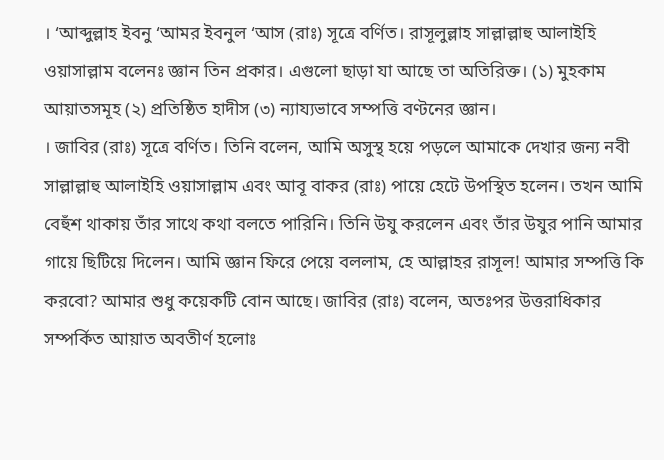। ‘আব্দুল্লাহ ইবনু ‘আমর ইবনুল ‘আস (রাঃ) সূত্রে বর্ণিত। রাসূলুল্লাহ সাল্লাল্লাহু আলাইহি ওয়াসাল্লাম বলেনঃ জ্ঞান তিন প্রকার। এগুলো ছাড়া যা আছে তা অতিরিক্ত। (১) মুহকাম আয়াতসমূহ (২) প্রতিষ্ঠিত হাদীস (৩) ন্যায্যভাবে সম্পত্তি বণ্টনের জ্ঞান।
। জাবির (রাঃ) সূত্রে বর্ণিত। তিনি বলেন, আমি অসুস্থ হয়ে পড়লে আমাকে দেখার জন্য নবী সাল্লাল্লাহু আলাইহি ওয়াসাল্লাম এবং আবূ বাকর (রাঃ) পায়ে হেটে উপস্থিত হলেন। তখন আমি বেহুঁশ থাকায় তাঁর সাথে কথা বলতে পারিনি। তিনি উযু করলেন এবং তাঁর উযুর পানি আমার গায়ে ছিটিয়ে দিলেন। আমি জ্ঞান ফিরে পেয়ে বললাম, হে আল্লাহর রাসূল! আমার সম্পত্তি কি করবো? আমার শুধু কয়েকটি বোন আছে। জাবির (রাঃ) বলেন, অতঃপর উত্তরাধিকার সম্পর্কিত আয়াত অবতীর্ণ হলোঃ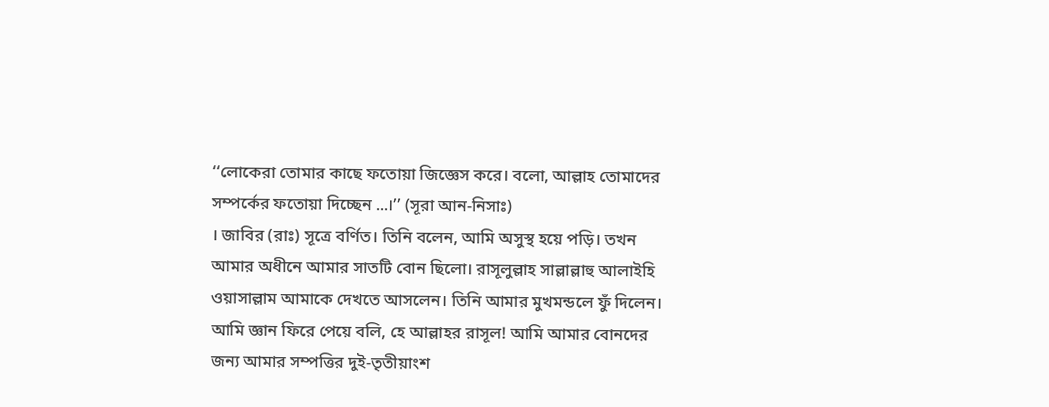‘‘লোকেরা তোমার কাছে ফতোয়া জিজ্ঞেস করে। বলো, আল্লাহ তোমাদের সম্পর্কের ফতোয়া দিচ্ছেন ...।’’ (সূরা আন-নিসাঃ)
। জাবির (রাঃ) সূত্রে বর্ণিত। তিনি বলেন, আমি অসুস্থ হয়ে পড়ি। তখন আমার অধীনে আমার সাতটি বোন ছিলো। রাসূলুল্লাহ সাল্লাল্লাহু আলাইহি ওয়াসাল্লাম আমাকে দেখতে আসলেন। তিনি আমার মুখমন্ডলে ফুঁ দিলেন। আমি জ্ঞান ফিরে পেয়ে বলি, হে আল্লাহর রাসূল! আমি আমার বোনদের জন্য আমার সম্পত্তির দুই-তৃতীয়াংশ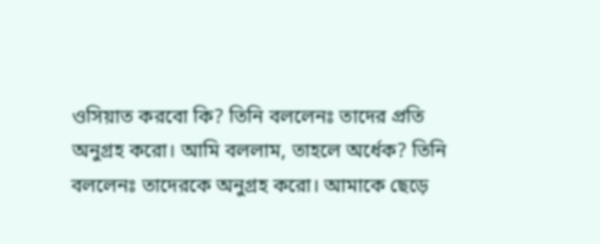ওসিয়াত করবো কি? তিনি বললেনঃ তাদের প্রতি অনুগ্রহ করো। আমি বললাম, তাহলে অর্ধেক? তিনি বললেনঃ তাদেরকে অনুগ্রহ করো। আমাকে ছেড়ে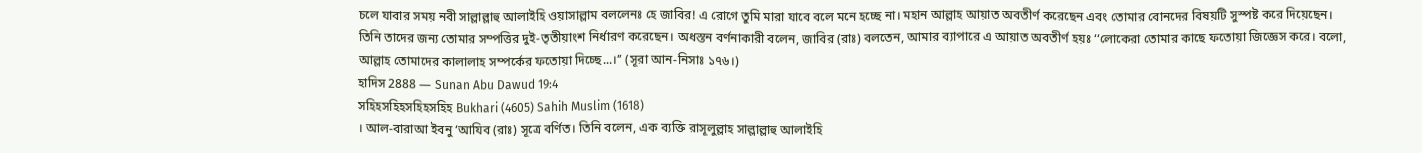চলে যাবার সময় নবী সাল্লাল্লাহু আলাইহি ওয়াসাল্লাম বললেনঃ হে জাবির! এ রোগে তুমি মারা যাবে বলে মনে হচ্ছে না। মহান আল্লাহ আয়াত অবতীর্ণ করেছেন এবং তোমার বোনদের বিষয়টি সুস্পষ্ট করে দিয়েছেন। তিনি তাদের জন্য তোমার সম্পত্তির দুই-তৃতীয়াংশ নির্ধারণ করেছেন। অধস্তন বর্ণনাকারী বলেন, জাবির (রাঃ) বলতেন, আমার ব্যাপারে এ আয়াত অবতীর্ণ হয়ঃ ‘‘লোকেরা তোমার কাছে ফতোয়া জিজ্ঞেস করে। বলো, আল্লাহ তোমাদের কালালাহ সম্পর্কের ফতোয়া দিচ্ছে...।’’ (সূরা আন-নিসাঃ ১৭৬।)
হাদিস 2888 — Sunan Abu Dawud 19:4
সহিহসহিহসহিহসহিহ Bukhari (4605) Sahih Muslim (1618)
। আল-বারাআ ইবনু ‘আযিব (রাঃ) সূত্রে বর্ণিত। তিনি বলেন, এক ব্যক্তি রাসূলুল্লাহ সাল্লাল্লাহু আলাইহি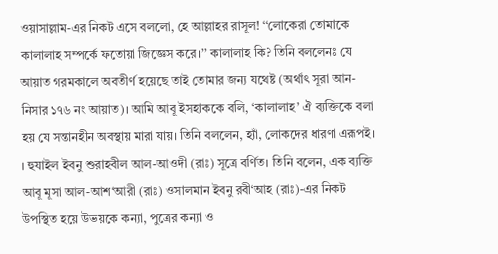ওয়াসাল্লাম-এর নিকট এসে বললো, হে আল্লাহর রাসূল! ‘‘লোকেরা তোমাকে কালালাহ সম্পর্কে ফতোয়া জিজ্ঞেস করে।’’ কালালাহ কি? তিনি বললেনঃ যে আয়াত গরমকালে অবতীর্ণ হয়েছে তাই তোমার জন্য যথেষ্ট (অর্থাৎ সূরা আন-নিসার ১৭৬ নং আয়াত)। আমি আবূ ইসহাককে বলি, ‘কালালাহ’ ঐ ব্যক্তিকে বলা হয় যে সন্তানহীন অবস্থায় মারা যায়। তিনি বললেন, হ্যাঁ, লোকদের ধারণা এরূপই।
। হুযাইল ইবনু শুরাহবীল আল-আওদী (রাঃ) সূত্রে বর্ণিত। তিনি বলেন, এক ব্যক্তি আবূ মূসা আল-আশ‘আরী (রাঃ) ওসালমান ইবনু রবী‘আহ (রাঃ)-এর নিকট উপস্থিত হয়ে উভয়কে কন্যা, পুত্রের কন্যা ও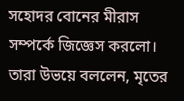সহোদর বোনের মীরাস সম্পর্কে জিজ্ঞেস করলো। তারা উভয়ে বললেন, মৃতের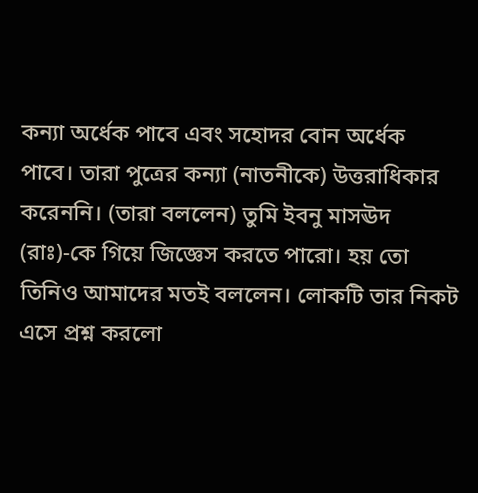কন্যা অর্ধেক পাবে এবং সহোদর বোন অর্ধেক পাবে। তারা পুত্রের কন্যা (নাতনীকে) উত্তরাধিকার করেননি। (তারা বললেন) তুমি ইবনু মাসঊদ (রাঃ)-কে গিয়ে জিজ্ঞেস করতে পারো। হয় তো তিনিও আমাদের মতই বললেন। লোকটি তার নিকট এসে প্রশ্ন করলো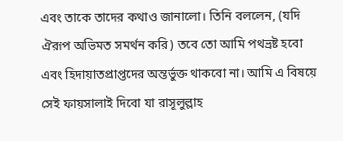এবং তাকে তাদের কথাও জানালো। তিনি বললেন, (যদি ঐরূপ অভিমত সমর্থন করি) তবে তো আমি পথভ্রষ্ট হবো এবং হিদায়াতপ্রাপ্তদের অন্তর্ভুক্ত থাকবো না। আমি এ বিষয়ে সেই ফায়সালাই দিবো যা রাসূলুল্লাহ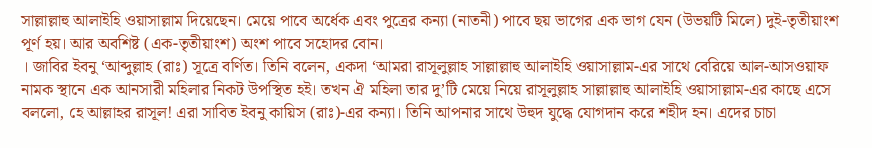সাল্লাল্লাহু আলাইহি ওয়াসাল্লাম দিয়েছেন। মেয়ে পাবে অর্ধেক এবং পুত্রের কন্যা (নাতনী) পাবে ছয় ভাগের এক ভাগ যেন (উভয়টি মিলে) দুই-তৃতীয়াংশ পূর্ণ হয়। আর অবশিষ্ট (এক-তৃতীয়াংশ) অংশ পাবে সহোদর বোন।
। জাবির ইবনু ‘আব্দুল্লাহ (রাঃ) সূত্রে বর্ণিত। তিনি বলেন, একদা ‘আমরা রাসূলুল্লাহ সাল্লাল্লাহু আলাইহি ওয়াসাল্লাম-এর সাথে বেরিয়ে আল-আসওয়াফ নামক স্থানে এক আনসারী মহিলার নিকট উপস্থিত হই। তখন ঐ মহিলা তার দু’টি মেয়ে নিয়ে রাসূলুল্লাহ সাল্লাল্লাহু আলাইহি ওয়াসাল্লাম-এর কাছে এসে বললো, হে আল্লাহর রাসূল! এরা সাবিত ইবনু কায়িস (রাঃ)-এর কন্যা। তিনি আপনার সাথে উহুদ যুদ্ধে যোগদান করে শহীদ হন। এদের চাচা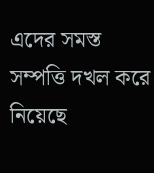এদের সমস্ত সম্পত্তি দখল করে নিয়েছে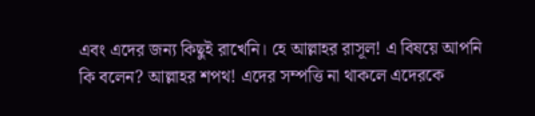এবং এদের জন্য কিছুই রাখেনি। হে আল্লাহর রাসূল! এ বিষয়ে আপনি কি বলেন? আল্লাহর শপথ! এদের সম্পত্তি না থাকলে এদেরকে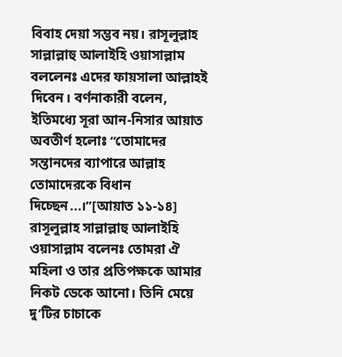বিবাহ দেয়া সম্ভব নয়। রাসূলুল্লাহ সাল্লাল্লাহু আলাইহি ওয়াসাল্লাম বললেনঃ এদের ফায়সালা আল্লাহই দিবেন। বর্ণনাকারী বলেন, ইতিমধ্যে সূরা আন-নিসার আয়াত অবতীর্ণ হলোঃ ‘‘তোমাদের সন্তানদের ব্যাপারে আল্লাহ তোমাদেরকে বিধান দিচ্ছেন...।’’[আয়াত ১১-১৪] রাসূলুল্লাহ সাল্লাল্লাহু আলাইহি ওয়াসাল্লাম বলেনঃ তোমরা ঐ মহিলা ও তার প্রতিপক্ষকে আমার নিকট ডেকে আনো। তিনি মেয়ে দু’টির চাচাকে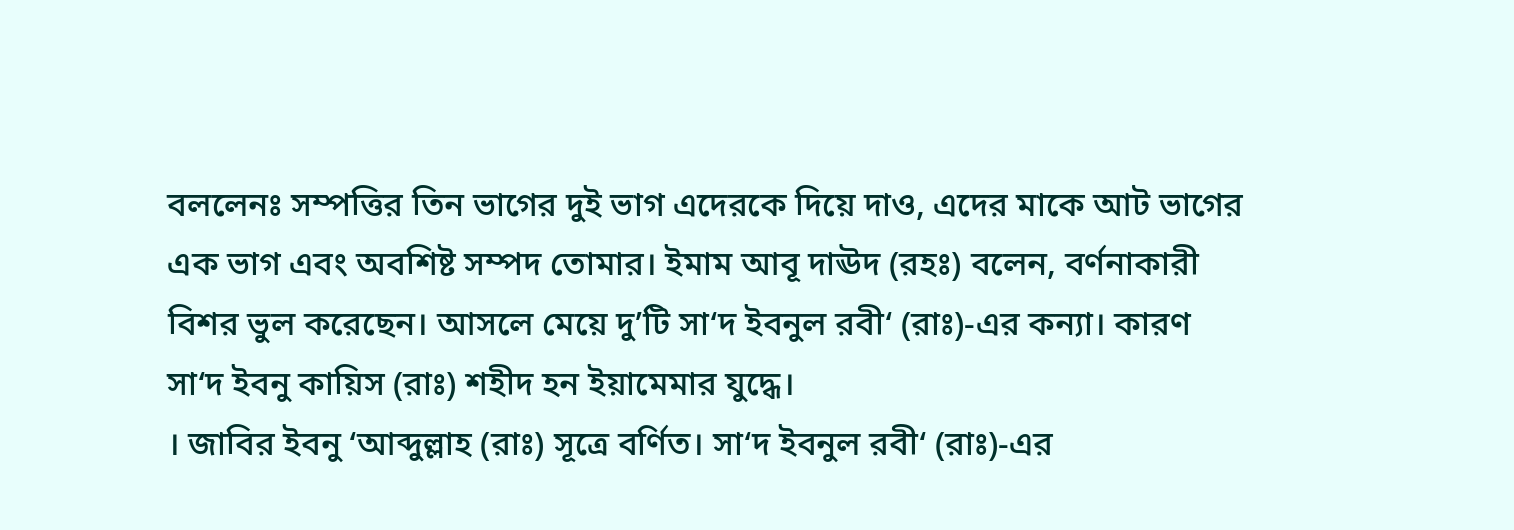বললেনঃ সম্পত্তির তিন ভাগের দুই ভাগ এদেরকে দিয়ে দাও, এদের মাকে আট ভাগের এক ভাগ এবং অবশিষ্ট সম্পদ তোমার। ইমাম আবূ দাঊদ (রহঃ) বলেন, বর্ণনাকারী বিশর ভুল করেছেন। আসলে মেয়ে দু’টি সা‘দ ইবনুল রবী‘ (রাঃ)-এর কন্যা। কারণ সা‘দ ইবনু কায়িস (রাঃ) শহীদ হন ইয়ামেমার যুদ্ধে।
। জাবির ইবনু ‘আব্দুল্লাহ (রাঃ) সূত্রে বর্ণিত। সা‘দ ইবনুল রবী‘ (রাঃ)-এর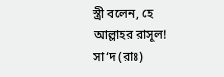স্ত্রী বলেন, হে আল্লাহর রাসূল! সা‘দ (রাঃ)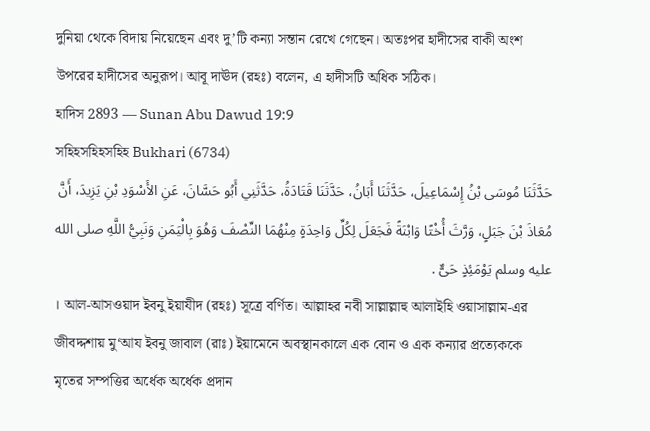দুনিয়া থেকে বিদায় নিয়েছেন এবং দু’টি কন্যা সন্তান রেখে গেছেন। অতঃপর হাদীসের বাকী অংশ উপরের হাদীসের অনুরূপ। আবূ দাঊদ (রহঃ) বলেন, এ হাদীসটি অধিক সঠিক।
হাদিস 2893 — Sunan Abu Dawud 19:9
সহিহসহিহসহিহ Bukhari (6734)
حَدَّثَنَا مُوسَى بْنُ إِسْمَاعِيلَ، حَدَّثَنَا أَبَانُ، حَدَّثَنَا قَتَادَةُ، حَدَّثَنِي أَبُو حَسَّانَ، عَنِ الأَسْوَدِ بْنِ يَزِيدَ، أَنَّ مُعَاذَ بْنَ جَبَلٍ، وَرَّثَ أُخْتًا وَابْنَةً فَجَعَلَ لِكُلِّ وَاحِدَةٍ مِنْهُمَا النِّصْفَ وَهُوَ بِالْيَمَنِ وَنَبِيُّ اللَّهِ صلى الله عليه وسلم يَوْمَئِذٍ حَىٌّ .
। আল-আসওয়াদ ইবনু ইয়াযীদ (রহঃ) সূত্রে বর্ণিত। আল্লাহর নবী সাল্লাল্লাহু আলাইহি ওয়াসাল্লাম-এর জীবদ্দশায় মু‘আয ইবনু জাবাল (রাঃ) ইয়ামেনে অবস্থানকালে এক বোন ও এক কন্যার প্রত্যেককে মৃতের সম্পত্তির অর্ধেক অর্ধেক প্রদান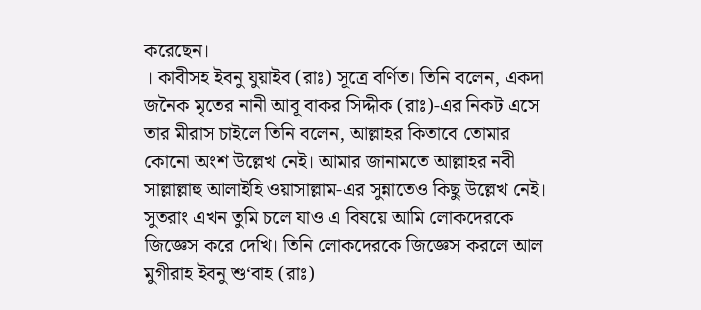করেছেন।
। কাবীসহ ইবনু যুয়াইব (রাঃ) সূত্রে বর্ণিত। তিনি বলেন, একদা জনৈক মৃতের নানী আবূ বাকর সিদ্দীক (রাঃ)-এর নিকট এসে তার মীরাস চাইলে তিনি বলেন, আল্লাহর কিতাবে তোমার কোনো অংশ উল্লেখ নেই। আমার জানামতে আল্লাহর নবী সাল্লাল্লাহু আলাইহি ওয়াসাল্লাম-এর সুন্নাতেও কিছু উল্লেখ নেই। সুতরাং এখন তুমি চলে যাও এ বিষয়ে আমি লোকদেরকে জিজ্ঞেস করে দেখি। তিনি লোকদেরকে জিজ্ঞেস করলে আল মুগীরাহ ইবনু শু‘বাহ (রাঃ)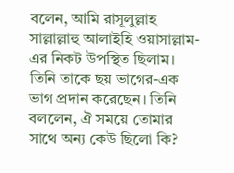বলেন, আমি রাসূলুল্লাহ সাল্লাল্লাহু আলাইহি ওয়াসাল্লাম-এর নিকট উপস্থিত ছিলাম। তিনি তাকে ছয় ভাগের-এক ভাগ প্রদান করেছেন। তিনি বললেন, ঐ সময়ে তোমার সাথে অন্য কেউ ছিলো কি?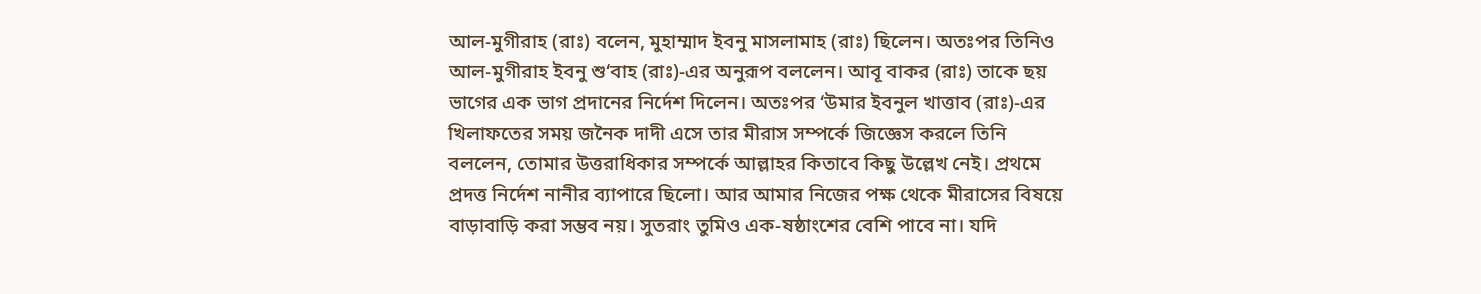আল-মুগীরাহ (রাঃ) বলেন, মুহাম্মাদ ইবনু মাসলামাহ (রাঃ) ছিলেন। অতঃপর তিনিও আল-মুগীরাহ ইবনু শু‘বাহ (রাঃ)-এর অনুরূপ বললেন। আবূ বাকর (রাঃ) তাকে ছয় ভাগের এক ভাগ প্রদানের নির্দেশ দিলেন। অতঃপর ‘উমার ইবনুল খাত্তাব (রাঃ)-এর খিলাফতের সময় জনৈক দাদী এসে তার মীরাস সম্পর্কে জিজ্ঞেস করলে তিনি বললেন, তোমার উত্তরাধিকার সম্পর্কে আল্লাহর কিতাবে কিছু উল্লেখ নেই। প্রথমে প্রদত্ত নির্দেশ নানীর ব্যাপারে ছিলো। আর আমার নিজের পক্ষ থেকে মীরাসের বিষয়ে বাড়াবাড়ি করা সম্ভব নয়। সুতরাং তুমিও এক-ষষ্ঠাংশের বেশি পাবে না। যদি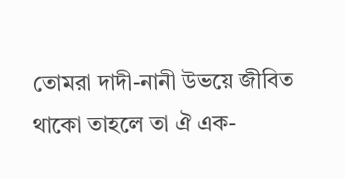তোমরা দাদী-নানী উভয়ে জীবিত থাকো তাহলে তা ঐ এক-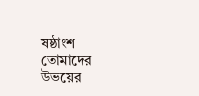ষষ্ঠাংশ তোমাদের উভয়ের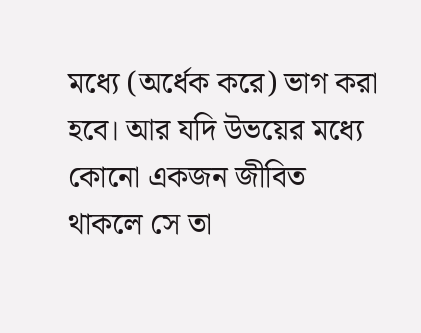মধ্যে (অর্ধেক করে) ভাগ করা হবে। আর যদি উভয়ের মধ্যে কোনো একজন জীবিত থাকলে সে তা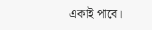একাই পাবে।